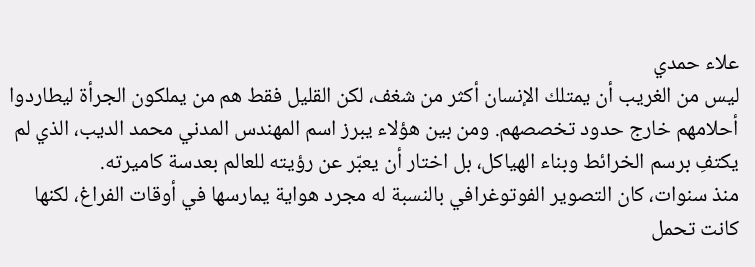علاء حمدي
ليس من الغريب أن يمتلك الإنسان أكثر من شغف، لكن القليل فقط هم من يملكون الجرأة ليطاردوا أحلامهم خارج حدود تخصصهم. ومن بين هؤلاء يبرز اسم المهندس المدني محمد الديب، الذي لم يكتفِ برسم الخرائط وبناء الهياكل، بل اختار أن يعبّر عن رؤيته للعالم بعدسة كاميرته.
منذ سنوات، كان التصوير الفوتوغرافي بالنسبة له مجرد هواية يمارسها في أوقات الفراغ، لكنها كانت تحمل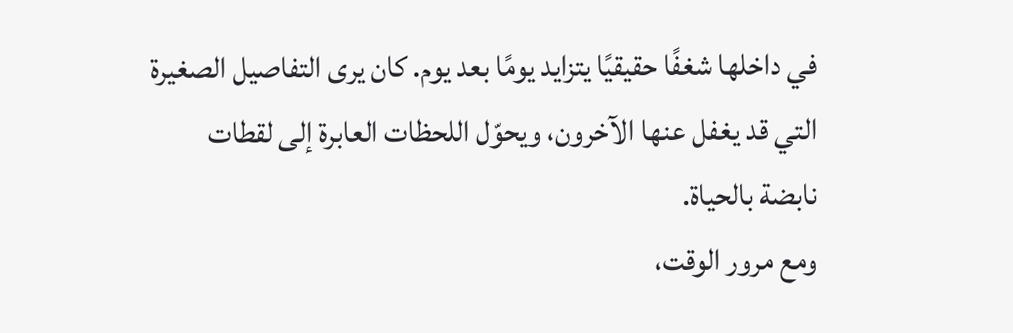في داخلها شغفًا حقيقيًا يتزايد يومًا بعد يوم. كان يرى التفاصيل الصغيرة التي قد يغفل عنها الآخرون، ويحوّل اللحظات العابرة إلى لقطات نابضة بالحياة.
ومع مرور الوقت،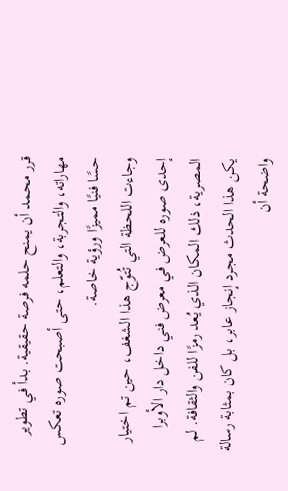قرر محمد أن يمنح حلمه فرصة حقيقية. بدأ في تطوير مهاراته، والتجربة، والتعلم، حتى أصبحت صوره تعكس حسًا فنيًا مميزًا ورؤية خاصة.
وجاءت اللحظة التي تُتوّج هذا الشغف، حين تم اختيار إحدى صوره للعرض في معرض فني داخل دار الأوبرا المصرية، ذلك المكان الذي يُعد رمزًا للفن والثقافة. لم يكن هذا الحدث مجرد إنجاز عابر، بل كان بمثابة رسالة واضحة أن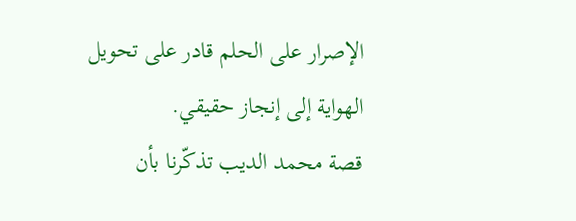الإصرار على الحلم قادر على تحويل الهواية إلى إنجاز حقيقي.
قصة محمد الديب تذكّرنا بأن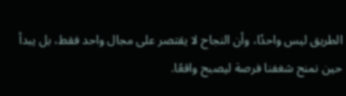الطريق ليس واحدًا، وأن النجاح لا يقتصر على مجال واحد فقط، بل يبدأ حين نمنح شغفنا فرصة ليصبح واقعًا.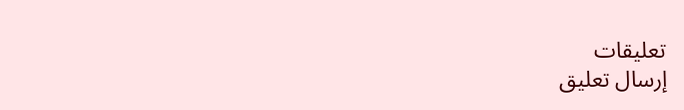تعليقات
إرسال تعليق